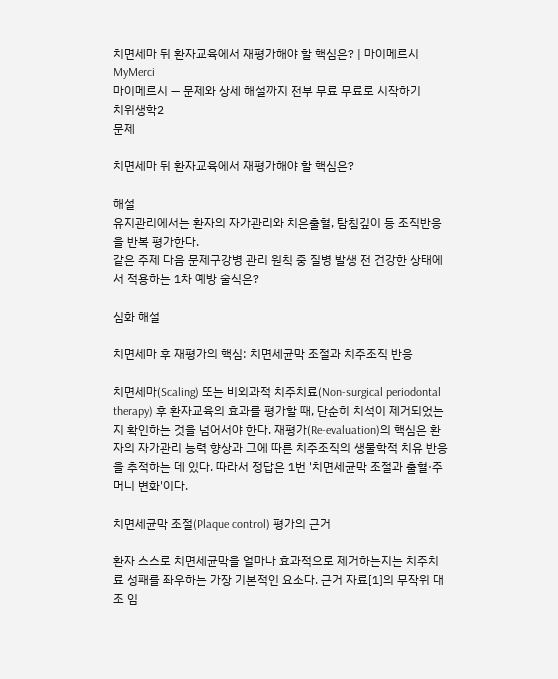치면세마 뒤 환자교육에서 재평가해야 할 핵심은? | 마이메르시 MyMerci
마이메르시 — 문제와 상세 해설까지 전부 무료 무료로 시작하기
치위생학2
문제

치면세마 뒤 환자교육에서 재평가해야 할 핵심은?

해설
유지관리에서는 환자의 자가관리와 치은출혈, 탐침깊이 등 조직반응을 반복 평가한다.
같은 주제 다음 문제구강병 관리 원칙 중 질병 발생 전 건강한 상태에서 적용하는 1차 예방 술식은?

심화 해설

치면세마 후 재평가의 핵심: 치면세균막 조절과 치주조직 반응

치면세마(Scaling) 또는 비외과적 치주치료(Non-surgical periodontal therapy) 후 환자교육의 효과를 평가할 때, 단순히 치석이 제거되었는지 확인하는 것을 넘어서야 한다. 재평가(Re-evaluation)의 핵심은 환자의 자가관리 능력 향상과 그에 따른 치주조직의 생물학적 치유 반응을 추적하는 데 있다. 따라서 정답은 1번 '치면세균막 조절과 출혈·주머니 변화'이다.

치면세균막 조절(Plaque control) 평가의 근거

환자 스스로 치면세균막을 얼마나 효과적으로 제거하는지는 치주치료 성패를 좌우하는 가장 기본적인 요소다. 근거 자료[1]의 무작위 대조 임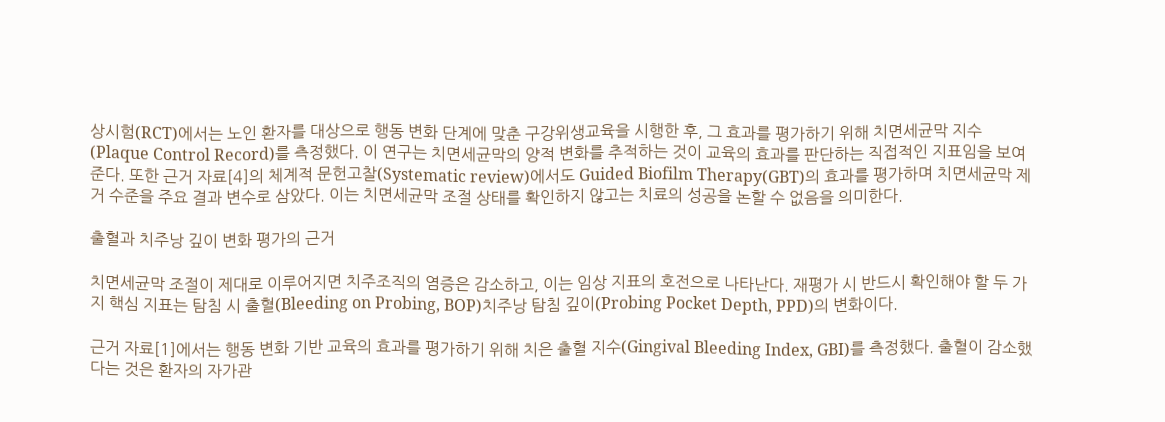상시험(RCT)에서는 노인 환자를 대상으로 행동 변화 단계에 맞춘 구강위생교육을 시행한 후, 그 효과를 평가하기 위해 치면세균막 지수(Plaque Control Record)를 측정했다. 이 연구는 치면세균막의 양적 변화를 추적하는 것이 교육의 효과를 판단하는 직접적인 지표임을 보여준다. 또한 근거 자료[4]의 체계적 문헌고찰(Systematic review)에서도 Guided Biofilm Therapy(GBT)의 효과를 평가하며 치면세균막 제거 수준을 주요 결과 변수로 삼았다. 이는 치면세균막 조절 상태를 확인하지 않고는 치료의 성공을 논할 수 없음을 의미한다.

출혈과 치주낭 깊이 변화 평가의 근거

치면세균막 조절이 제대로 이루어지면 치주조직의 염증은 감소하고, 이는 임상 지표의 호전으로 나타난다. 재평가 시 반드시 확인해야 할 두 가지 핵심 지표는 탐침 시 출혈(Bleeding on Probing, BOP)치주낭 탐침 깊이(Probing Pocket Depth, PPD)의 변화이다.

근거 자료[1]에서는 행동 변화 기반 교육의 효과를 평가하기 위해 치은 출혈 지수(Gingival Bleeding Index, GBI)를 측정했다. 출혈이 감소했다는 것은 환자의 자가관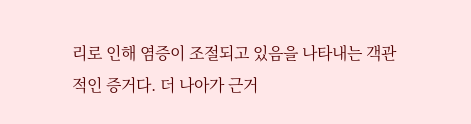리로 인해 염증이 조절되고 있음을 나타내는 객관적인 증거다. 더 나아가 근거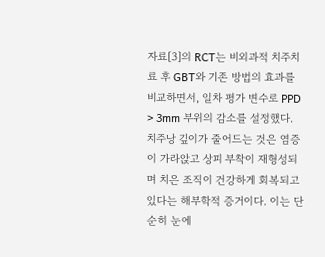자료[3]의 RCT는 비외과적 치주치료 후 GBT와 기존 방법의 효과를 비교하면서, 일차 평가 변수로 PPD > 3mm 부위의 감소를 설정했다. 치주낭 깊이가 줄어드는 것은 염증이 가라앉고 상피 부착이 재형성되며 치은 조직이 건강하게 회복되고 있다는 해부학적 증거이다. 이는 단순히 눈에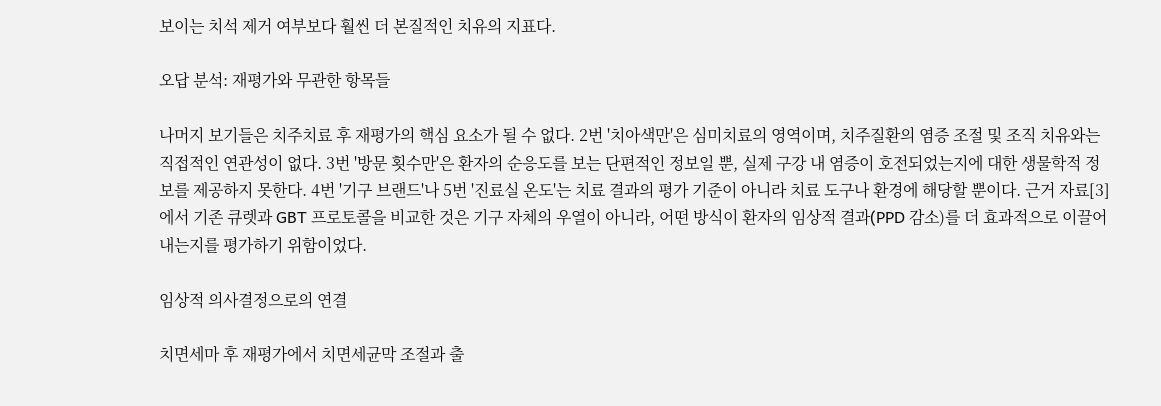보이는 치석 제거 여부보다 훨씬 더 본질적인 치유의 지표다.

오답 분석: 재평가와 무관한 항목들

나머지 보기들은 치주치료 후 재평가의 핵심 요소가 될 수 없다. 2번 '치아색만'은 심미치료의 영역이며, 치주질환의 염증 조절 및 조직 치유와는 직접적인 연관성이 없다. 3번 '방문 횟수만'은 환자의 순응도를 보는 단편적인 정보일 뿐, 실제 구강 내 염증이 호전되었는지에 대한 생물학적 정보를 제공하지 못한다. 4번 '기구 브랜드'나 5번 '진료실 온도'는 치료 결과의 평가 기준이 아니라 치료 도구나 환경에 해당할 뿐이다. 근거 자료[3]에서 기존 큐렛과 GBT 프로토콜을 비교한 것은 기구 자체의 우열이 아니라, 어떤 방식이 환자의 임상적 결과(PPD 감소)를 더 효과적으로 이끌어내는지를 평가하기 위함이었다.

임상적 의사결정으로의 연결

치면세마 후 재평가에서 치면세균막 조절과 출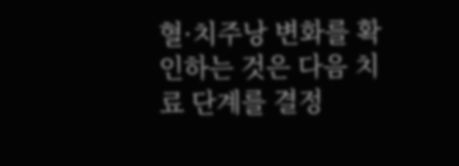혈·치주낭 변화를 확인하는 것은 다음 치료 단계를 결정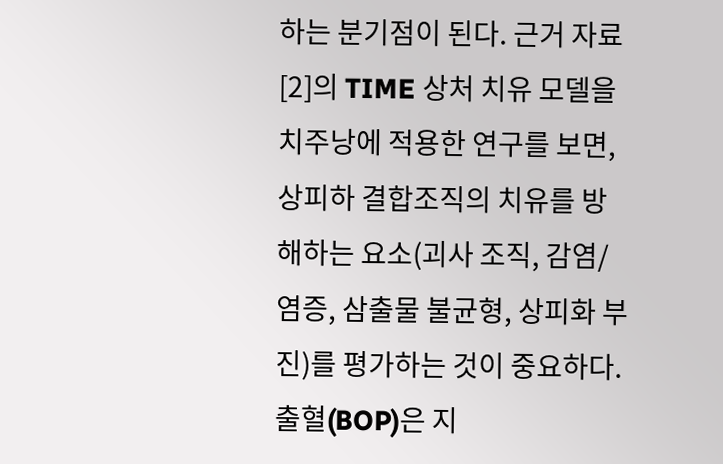하는 분기점이 된다. 근거 자료[2]의 TIME 상처 치유 모델을 치주낭에 적용한 연구를 보면, 상피하 결합조직의 치유를 방해하는 요소(괴사 조직, 감염/염증, 삼출물 불균형, 상피화 부진)를 평가하는 것이 중요하다. 출혈(BOP)은 지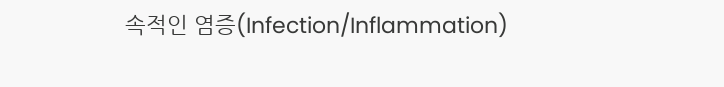속적인 염증(Infection/Inflammation)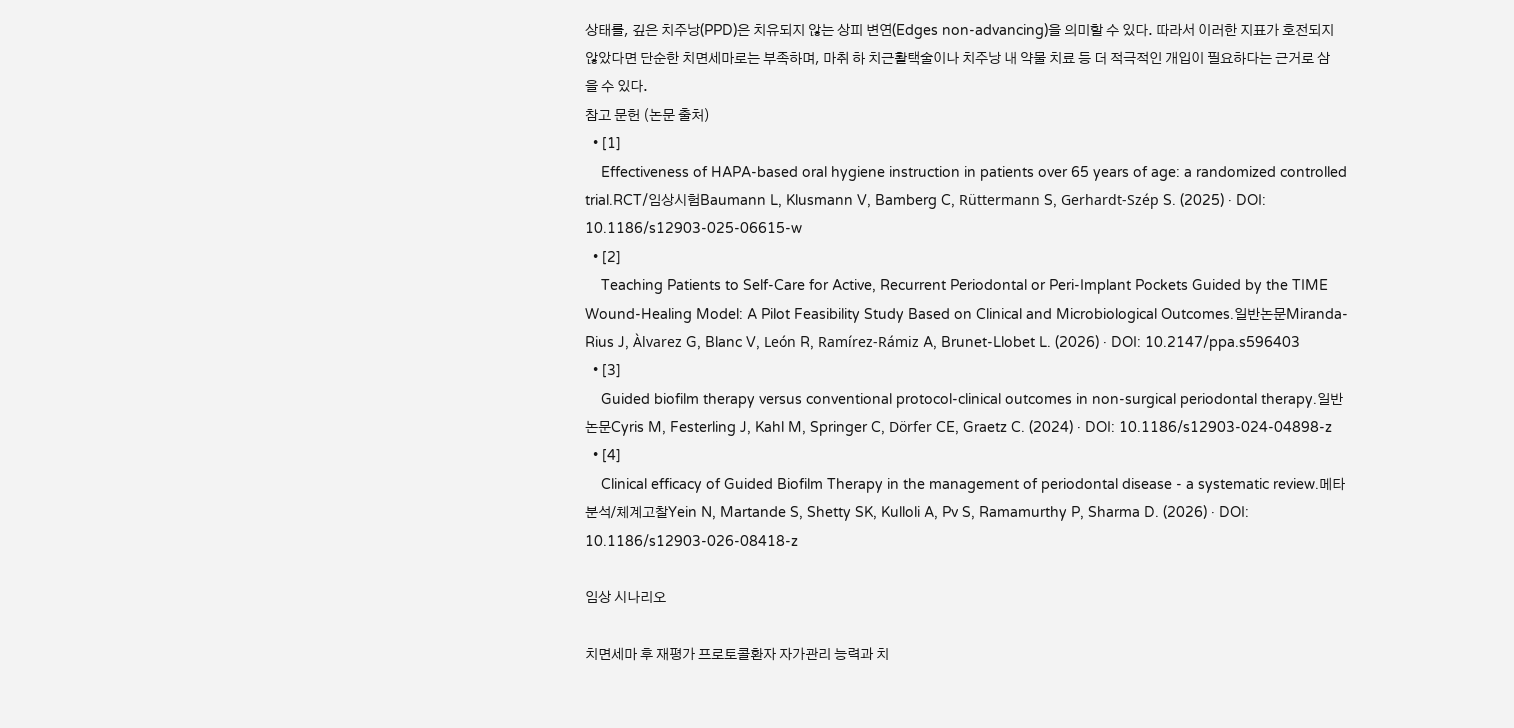상태를, 깊은 치주낭(PPD)은 치유되지 않는 상피 변연(Edges non-advancing)을 의미할 수 있다. 따라서 이러한 지표가 호전되지 않았다면 단순한 치면세마로는 부족하며, 마취 하 치근활택술이나 치주낭 내 약물 치료 등 더 적극적인 개입이 필요하다는 근거로 삼을 수 있다.
참고 문헌 (논문 출처)
  • [1]
    Effectiveness of HAPA-based oral hygiene instruction in patients over 65 years of age: a randomized controlled trial.RCT/임상시험Baumann L, Klusmann V, Bamberg C, Rüttermann S, Gerhardt-Szép S. (2025) · DOI: 10.1186/s12903-025-06615-w
  • [2]
    Teaching Patients to Self-Care for Active, Recurrent Periodontal or Peri-Implant Pockets Guided by the TIME Wound-Healing Model: A Pilot Feasibility Study Based on Clinical and Microbiological Outcomes.일반논문Miranda-Rius J, Àlvarez G, Blanc V, León R, Ramírez-Rámiz A, Brunet-Llobet L. (2026) · DOI: 10.2147/ppa.s596403
  • [3]
    Guided biofilm therapy versus conventional protocol-clinical outcomes in non-surgical periodontal therapy.일반논문Cyris M, Festerling J, Kahl M, Springer C, Dörfer CE, Graetz C. (2024) · DOI: 10.1186/s12903-024-04898-z
  • [4]
    Clinical efficacy of Guided Biofilm Therapy in the management of periodontal disease - a systematic review.메타분석/체계고찰Yein N, Martande S, Shetty SK, Kulloli A, Pv S, Ramamurthy P, Sharma D. (2026) · DOI: 10.1186/s12903-026-08418-z

임상 시나리오

치면세마 후 재평가 프로토콜환자 자가관리 능력과 치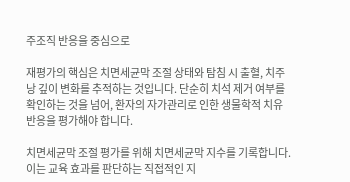주조직 반응을 중심으로

재평가의 핵심은 치면세균막 조절 상태와 탐침 시 출혈, 치주낭 깊이 변화를 추적하는 것입니다. 단순히 치석 제거 여부를 확인하는 것을 넘어, 환자의 자가관리로 인한 생물학적 치유 반응을 평가해야 합니다.

치면세균막 조절 평가를 위해 치면세균막 지수를 기록합니다. 이는 교육 효과를 판단하는 직접적인 지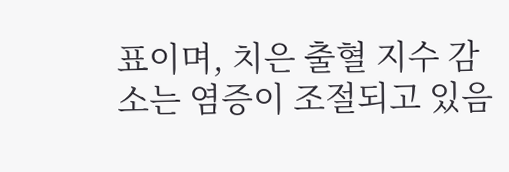표이며, 치은 출혈 지수 감소는 염증이 조절되고 있음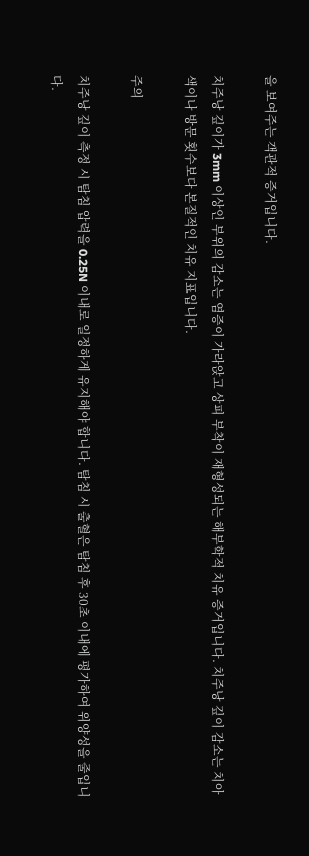을 보여주는 객관적 증거입니다.

치주낭 깊이가 3mm 이상인 부위의 감소는 염증이 가라앉고 상피 부착이 재형성되는 해부학적 치유 증거입니다. 치주낭 깊이 감소는 치아색이나 방문 횟수보다 본질적인 치유 지표입니다.

주의

치주낭 깊이 측정 시 탐침 압력을 0.25N 이내로 일정하게 유지해야 합니다. 탐침 시 출혈은 탐침 후 30초 이내에 평가하여 위양성을 줄입니다.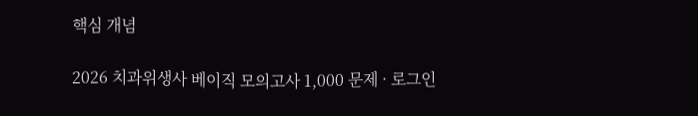핵심 개념

2026 치과위생사 베이직 모의고사 1,000 문제 · 로그인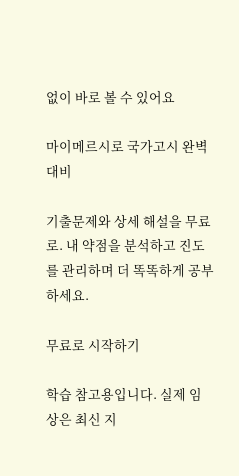없이 바로 볼 수 있어요

마이메르시로 국가고시 완벽 대비

기출문제와 상세 해설을 무료로. 내 약점을 분석하고 진도를 관리하며 더 똑똑하게 공부하세요.

무료로 시작하기

학습 참고용입니다. 실제 임상은 최신 지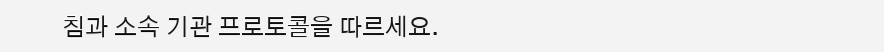침과 소속 기관 프로토콜을 따르세요.